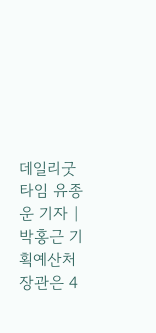데일리굿타임 유종운 기자 | 박홍근 기획예산처 장관은 4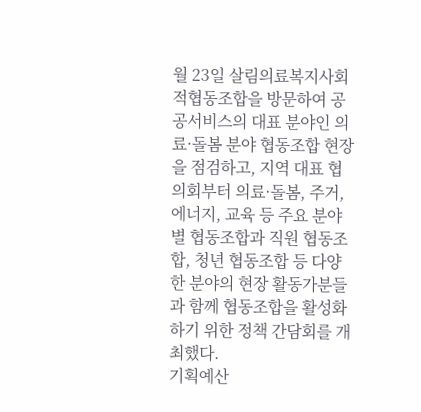월 23일 살림의료복지사회적협동조합을 방문하여 공공서비스의 대표 분야인 의료·돌봄 분야 협동조합 현장을 점검하고, 지역 대표 협의회부터 의료·돌봄, 주거, 에너지, 교육 등 주요 분야별 협동조합과 직원 협동조합, 청년 협동조합 등 다양한 분야의 현장 활동가분들과 함께 협동조합을 활성화하기 위한 정책 간담회를 개최했다.
기획예산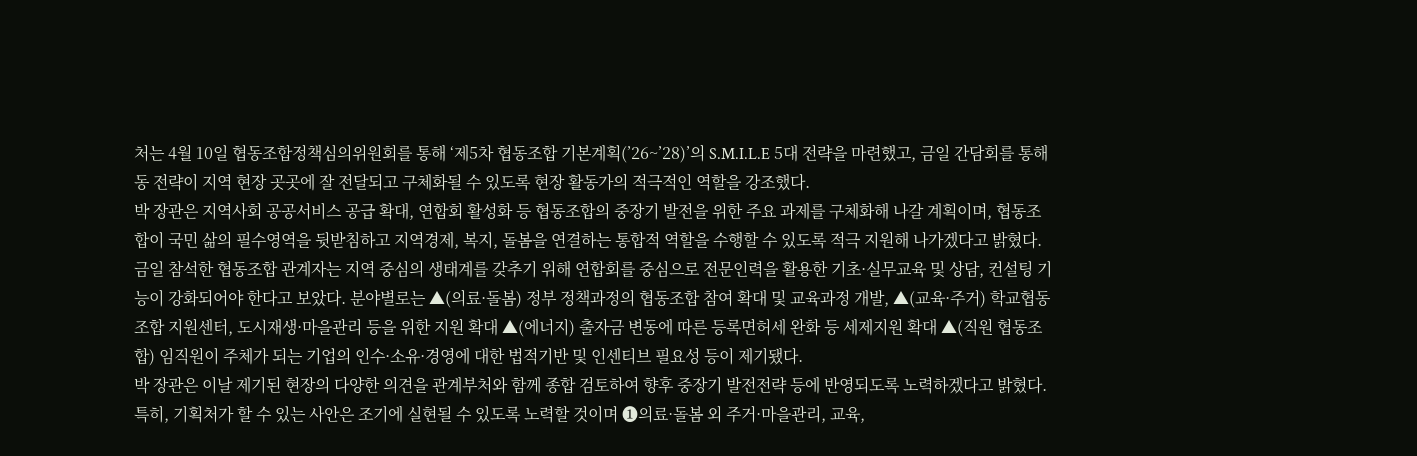처는 4월 10일 협동조합정책심의위원회를 통해 ‘제5차 협동조합 기본계획(’26~’28)’의 S.M.I.L.E 5대 전략을 마련했고, 금일 간담회를 통해 동 전략이 지역 현장 곳곳에 잘 전달되고 구체화될 수 있도록 현장 활동가의 적극적인 역할을 강조했다.
박 장관은 지역사회 공공서비스 공급 확대, 연합회 활성화 등 협동조합의 중장기 발전을 위한 주요 과제를 구체화해 나갈 계획이며, 협동조합이 국민 삶의 필수영역을 뒷받침하고 지역경제, 복지, 돌봄을 연결하는 통합적 역할을 수행할 수 있도록 적극 지원해 나가겠다고 밝혔다.
금일 참석한 협동조합 관계자는 지역 중심의 생태계를 갖추기 위해 연합회를 중심으로 전문인력을 활용한 기초·실무교육 및 상담, 컨설팅 기능이 강화되어야 한다고 보았다. 분야별로는 ▲(의료·돌봄) 정부 정책과정의 협동조합 참여 확대 및 교육과정 개발, ▲(교육·주거) 학교협동조합 지원센터, 도시재생·마을관리 등을 위한 지원 확대 ▲(에너지) 출자금 변동에 따른 등록면허세 완화 등 세제지원 확대 ▲(직원 협동조합) 임직원이 주체가 되는 기업의 인수·소유·경영에 대한 법적기반 및 인센티브 필요성 등이 제기됐다.
박 장관은 이날 제기된 현장의 다양한 의견을 관계부처와 함께 종합 검토하여 향후 중장기 발전전략 등에 반영되도록 노력하겠다고 밝혔다. 특히, 기획처가 할 수 있는 사안은 조기에 실현될 수 있도록 노력할 것이며 ➊의료·돌봄 외 주거·마을관리, 교육,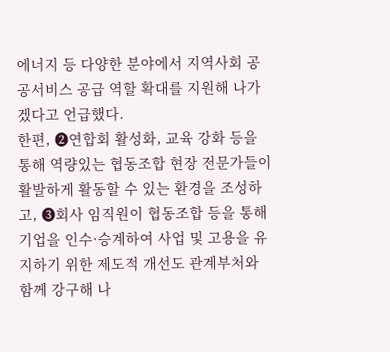에너지 등 다양한 분야에서 지역사회 공공서비스 공급 역할 확대를 지원해 나가겠다고 언급했다.
한편, ➋연합회 활성화, 교육 강화 등을 통해 역량있는 협동조합 현장 전문가들이 활발하게 활동할 수 있는 환경을 조성하고, ➌회사 임직원이 협동조합 등을 통해 기업을 인수·승계하여 사업 및 고용을 유지하기 위한 제도적 개선도 관계부처와 함께 강구해 나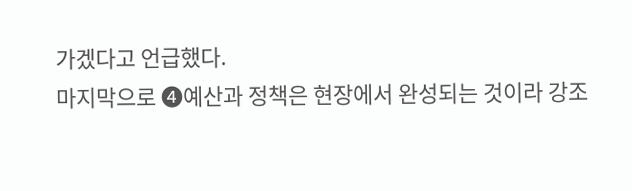가겠다고 언급했다.
마지막으로 ➍예산과 정책은 현장에서 완성되는 것이라 강조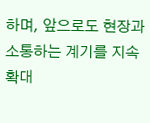하며, 앞으로도 현장과 소통하는 계기를 지속 확대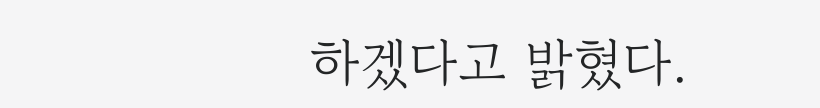하겠다고 밝혔다.